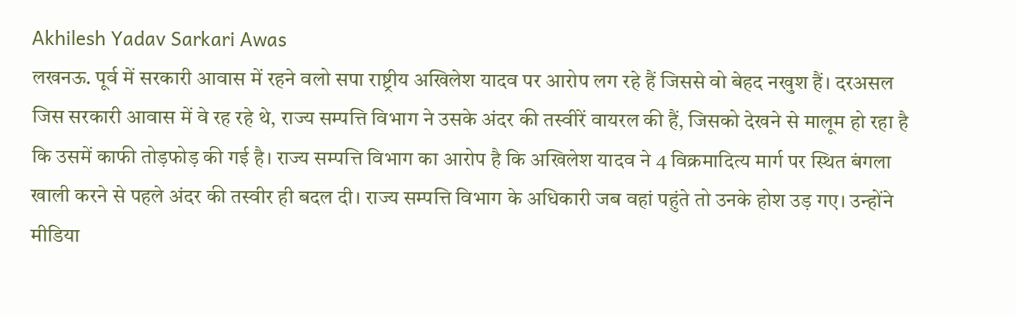Akhilesh Yadav Sarkari Awas
लखनऊ. पूर्व में सरकारी आवास में रहने वलो सपा राष्ट्रीय अखिलेश यादव पर आरोप लग रहे हैं जिससे वो बेहद नखुश हैं। दरअसल जिस सरकारी आवास में वे रह रहे थे, राज्य सम्पत्ति विभाग ने उसके अंदर की तस्वीरें वायरल की हैं, जिसको देखने से मालूम हो रहा है कि उसमें काफी तोड़फोड़ की गई है। राज्य सम्पत्ति विभाग का आरोप है कि अखिलेश यादव ने 4 विक्रमादित्य मार्ग पर स्थित बंगला खाली करने से पहले अंदर की तस्वीर ही बदल दी। राज्य सम्पत्ति विभाग के अधिकारी जब वहां पहुंते तो उनके होश उड़ गए। उन्होंने मीडिया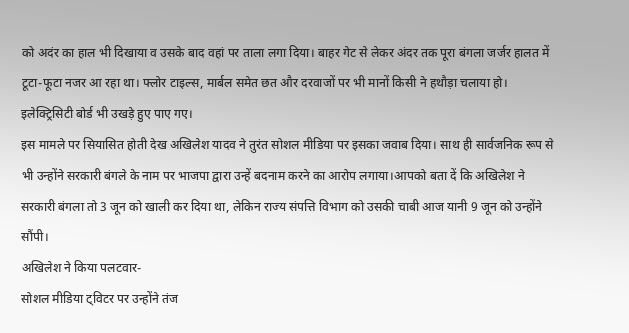को अदंर का हाल भी दिखाया व उसके बाद वहां पर ताला लगा दिया। बाहर गेट से लेकर अंदर तक पूरा बंगला जर्जर हालत में टूटा-फूटा नजर आ रहा था। फ्लोर टाइल्स, मार्बल समेत छत और दरवाजों पर भी मानों किसी ने हथौड़ा चलाया हो। इलेक्ट्रिसिटी बोर्ड भी उखड़े हुए पाए गए।
इस मामले पर सियासित होती देख अखिलेश यादव ने तुरंत सोशल मीडिया पर इसका जवाब दिया। साथ ही सार्वजनिक रूप से भी उन्होंने सरकारी बंगले के नाम पर भाजपा द्वारा उन्हें बदनाम करने का आरोप लगाया।आपको बता दें कि अखिलेश ने सरकारी बंगला तो 3 जून को खाली कर दिया था, लेकिन राज्य संपत्ति विभाग को उसकी चाबी आज यानी 9 जून को उन्होंने सौंपी।
अखिलेश ने किया पलटवार-
सोशल मीडिया ट्विटर पर उन्होंने तंज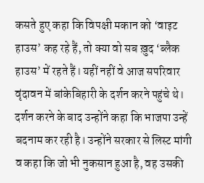कसते हुए कहा कि विपक्षी मकान को ‘वाइट हाउस’ कह रहे हैं, तो क्या वो सब ख़ुद ‘ब्लैक हाउस’ में रहते हैं। यहीं नहीं वे आज सपरिवार वृंदावन में बांकेबिहारी के दर्शन करने पहुंचे थे। दर्शन करने के बाद उन्होंने कहा कि भाजपा उन्हें बदनाम कर रही है। उन्होंने सरकार से लिस्ट मांगी व कहा कि जो भी नुकसान हुआ है, वह उसकी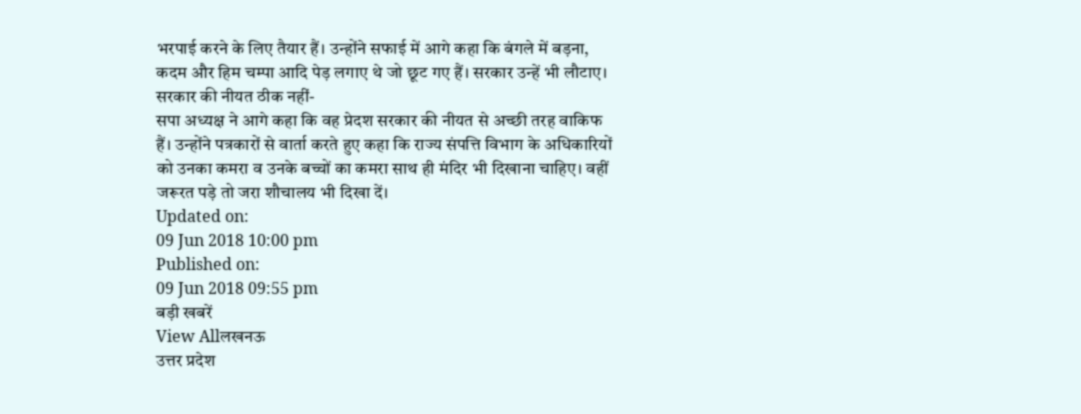भरपाई करने के लिए तैयार हैं। उन्होंने सफाई में आगे कहा कि बंगले में बड़ना, कदम और हिम चम्पा आदि पेड़ लगाए थे जो छूट गए हैं। सरकार उन्हें भी लौटाए।
सरकार की नीयत ठीक नहीं-
सपा अध्यक्ष ने आगे कहा कि वह प्रेदश सरकार की नीयत से अच्छी तरह वाकिफ हैं। उन्होंने पत्रकारों से वार्ता करते हुए कहा कि राज्य संपत्ति विभाग के अधिकारियों को उनका कमरा व उनके बच्चों का कमरा साथ ही मंदिर भी दिखाना चाहिए। वहीं जरूरत पड़े तो जरा शौचालय भी दिखा दें।
Updated on:
09 Jun 2018 10:00 pm
Published on:
09 Jun 2018 09:55 pm
बड़ी खबरें
View Allलखनऊ
उत्तर प्रदेश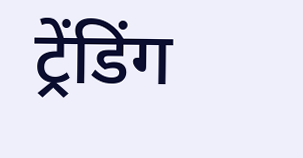ट्रेंडिंग